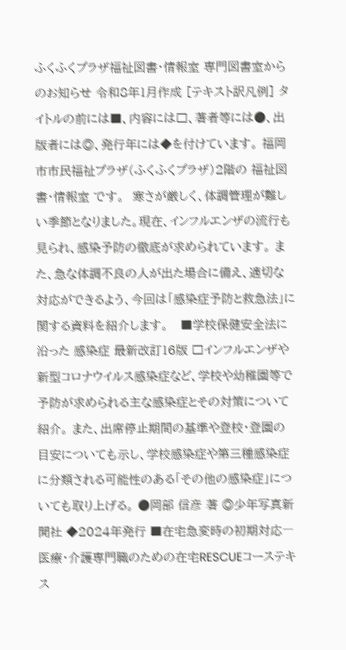ふくふくプラザ福祉図書・情報室 専門図書室からのお知らせ 令和8年1月作成 [テキスト訳凡例] タイトルの前には■、内容には□、著者等には●、出版者には◎、発行年には◆を付けています。 福岡市市民福祉プラザ(ふくふくプラザ)2階の 福祉図書・情報室 です。  寒さが厳しく、体調管理が難しい季節となりました。現在、インフルエンザの流行も見られ、感染予防の徹底が求められています。 また、急な体調不良の人が出た場合に備え、適切な対応ができるよう、今回は「感染症予防と救急法」に関する資料を紹介します。   ■学校保健安全法に沿った 感染症 最新改訂16版 □インフルエンザや新型コロナウイルス感染症など、学校や幼稚園等で予防が求められる主な感染症とその対策について紹介。 また、出席停止期間の基準や登校・登園の目安についても示し、学校感染症や第三種感染症に分類される可能性のある「その他の感染症」についても取り上げる。 ●岡部 信彦 著 ◎少年写真新聞社 ◆2024年発行 ■在宅急変時の初期対応―医療・介護専門職のための在宅RESCUEコーステキス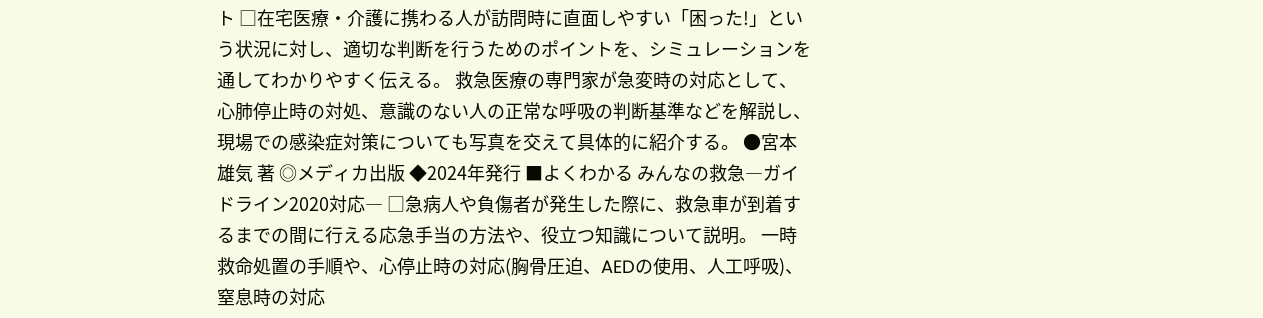ト □在宅医療・介護に携わる人が訪問時に直面しやすい「困った!」という状況に対し、適切な判断を行うためのポイントを、シミュレーションを通してわかりやすく伝える。 救急医療の専門家が急変時の対応として、心肺停止時の対処、意識のない人の正常な呼吸の判断基準などを解説し、現場での感染症対策についても写真を交えて具体的に紹介する。 ●宮本 雄気 著 ◎メディカ出版 ◆2024年発行 ■よくわかる みんなの救急―ガイドライン2020対応― □急病人や負傷者が発生した際に、救急車が到着するまでの間に行える応急手当の方法や、役立つ知識について説明。 一時救命処置の手順や、心停止時の対応(胸骨圧迫、AEDの使用、人工呼吸)、窒息時の対応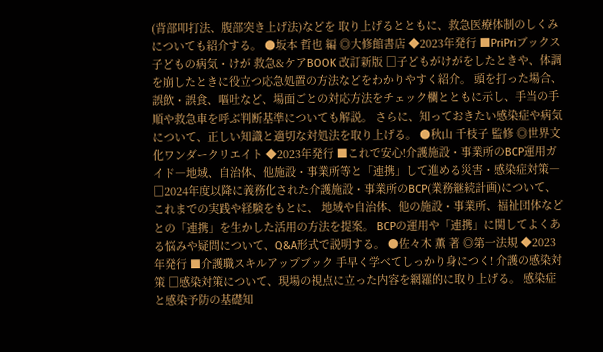(背部叩打法、腹部突き上げ法)などを 取り上げるとともに、救急医療体制のしくみについても紹介する。 ●坂本 哲也 編 ◎大修館書店 ◆2023年発行 ■PriPriブックス 子どもの病気・けが 救急&ケアBOOK 改訂新版 □子どもがけがをしたときや、体調を崩したときに役立つ応急処置の方法などをわかりやすく紹介。 頭を打った場合、誤飲・誤食、嘔吐など、場面ごとの対応方法をチェック欄とともに示し、手当の手順や救急車を呼ぶ判断基準についても解説。 さらに、知っておきたい感染症や病気について、正しい知識と適切な対処法を取り上げる。 ●秋山 千枝子 監修 ◎世界文化ワンダークリエイト ◆2023年発行 ■これで安心!介護施設・事業所のBCP運用ガイド―地域、自治体、他施設・事業所等と「連携」して進める災害・感染症対策― □2024年度以降に義務化された介護施設・事業所のBCP(業務継続計画)について、これまでの実践や経験をもとに、 地域や自治体、他の施設・事業所、福祉団体などとの「連携」を生かした活用の方法を提案。 BCPの運用や「連携」に関してよくある悩みや疑問について、Q&A形式で説明する。 ●佐々木 薫 著 ◎第一法規 ◆2023年発行 ■介護職スキルアップブック 手早く学べてしっかり身につく! 介護の感染対策 □感染対策について、現場の視点に立った内容を網羅的に取り上げる。 感染症と感染予防の基礎知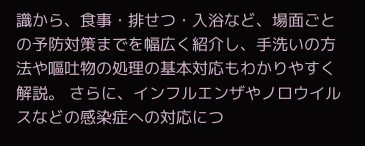識から、食事・排せつ・入浴など、場面ごとの予防対策までを幅広く紹介し、手洗いの方法や嘔吐物の処理の基本対応もわかりやすく解説。 さらに、インフルエンザやノロウイルスなどの感染症への対応につ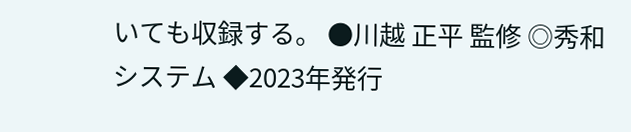いても収録する。 ●川越 正平 監修 ◎秀和システム ◆2023年発行